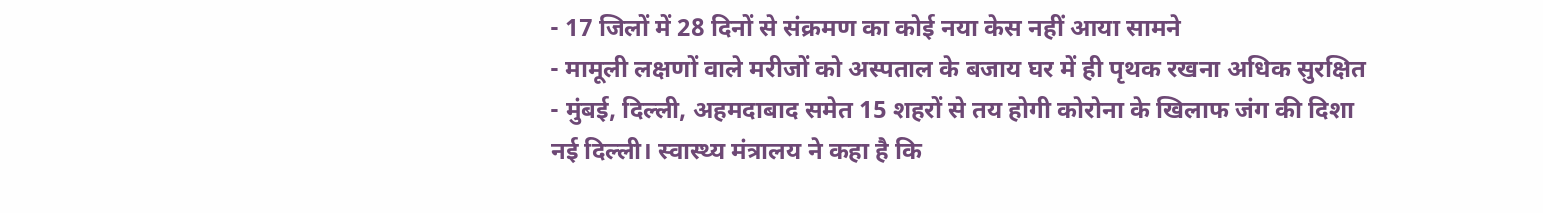- 17 जिलों में 28 दिनों से संक्रमण का कोई नया केस नहीं आया सामने
- मामूली लक्षणों वाले मरीजों को अस्पताल के बजाय घर में ही पृथक रखना अधिक सुरक्षित
- मुंबई, दिल्ली, अहमदाबाद समेत 15 शहरों से तय होगी कोरोना के खिलाफ जंग की दिशा
नई दिल्ली। स्वास्थ्य मंत्रालय ने कहा है कि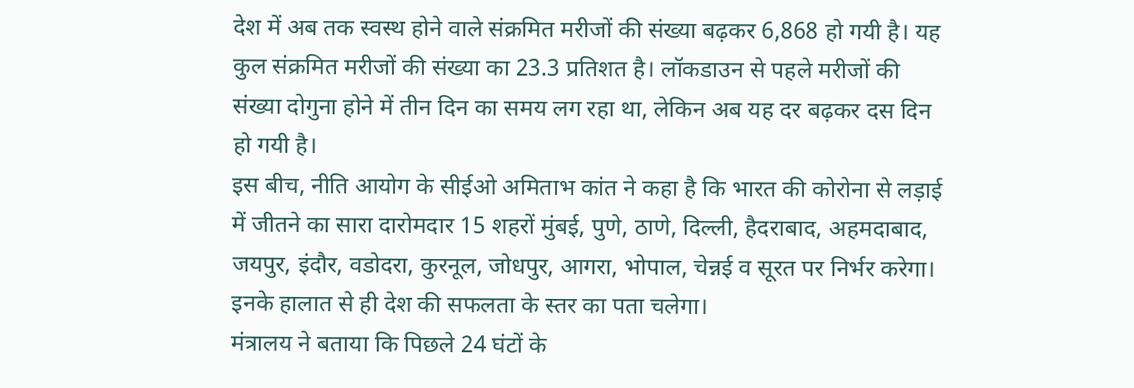देश में अब तक स्वस्थ होने वाले संक्रमित मरीजों की संख्या बढ़कर 6,868 हो गयी है। यह कुल संक्रमित मरीजों की संख्या का 23.3 प्रतिशत है। लॉकडाउन से पहले मरीजों की संख्या दोगुना होने में तीन दिन का समय लग रहा था, लेकिन अब यह दर बढ़कर दस दिन हो गयी है।
इस बीच, नीति आयोग के सीईओ अमिताभ कांत ने कहा है कि भारत की कोरोना से लड़ाई में जीतने का सारा दारोमदार 15 शहरों मुंबई, पुणे, ठाणे, दिल्ली, हैदराबाद, अहमदाबाद, जयपुर, इंदौर, वडोदरा, कुरनूल, जोधपुर, आगरा, भोपाल, चेन्नई व सूरत पर निर्भर करेगा। इनके हालात से ही देश की सफलता के स्तर का पता चलेगा।
मंत्रालय ने बताया कि पिछले 24 घंटों के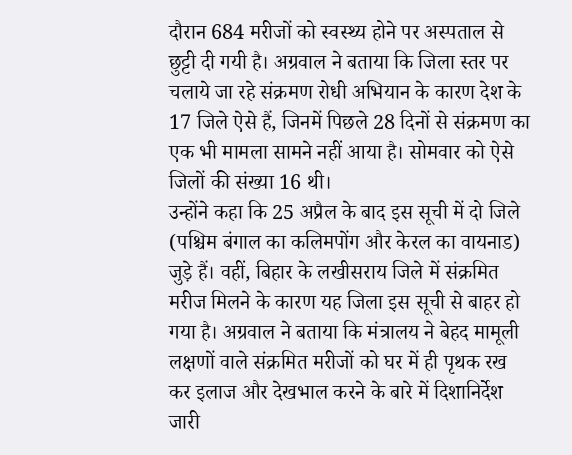दौरान 684 मरीजों को स्वस्थ्य होने पर अस्पताल से छुट्टी दी गयी है। अग्रवाल ने बताया कि जिला स्तर पर चलाये जा रहे संक्रमण रोधी अभियान के कारण देश के 17 जिले ऐसे हैं, जिनमें पिछले 28 दिनों से संक्रमण का एक भी मामला सामने नहीं आया है। सोमवार को ऐसे जिलों की संख्या 16 थी।
उन्होंने कहा कि 25 अप्रैल के बाद इस सूची में दो जिले (पश्चिम बंगाल का कलिमपोंग और केरल का वायनाड) जुड़े हैं। वहीं, बिहार के लखीसराय जिले में संक्रमित मरीज मिलने के कारण यह जिला इस सूची से बाहर हो गया है। अग्रवाल ने बताया कि मंत्रालय ने बेहद मामूली लक्षणों वाले संक्रमित मरीजों को घर में ही पृथक रख कर इलाज और देखभाल करने के बारे में दिशानिर्देश जारी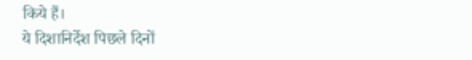किये हैं।
ये दिशानिर्देश पिछले दिनों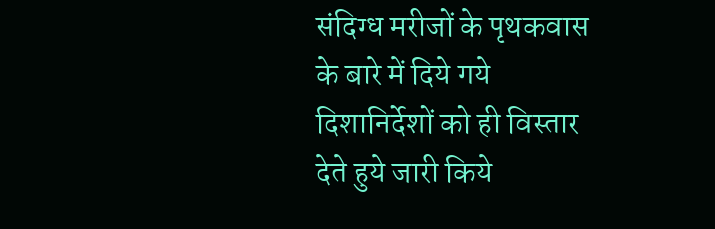संदिग्ध मरीजों के पृथकवास के बारे में दिये गये दिशानिर्देशों को ही विस्तार देते हुये जारी किये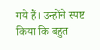गये हैं। उन्होंने स्पष्ट किया कि बहुत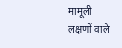मामूली लक्षणों वाले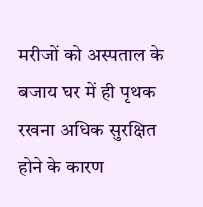मरीजों को अस्पताल के बजाय घर में ही पृथक रखना अधिक सुरक्षित होने के कारण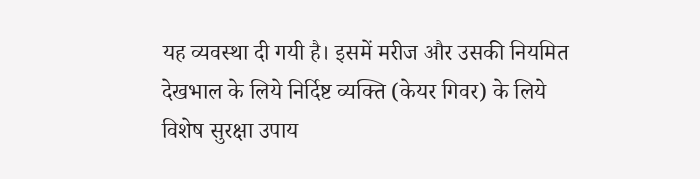यह व्यवस्था दी गयी है। इसमें मरीज और उसकी नियमित देखभाल के लिये निर्दिष्ट व्यक्ति (केयर गिवर) के लिये विशेष सुरक्षा उपाय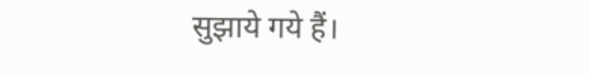सुझाये गये हैं।